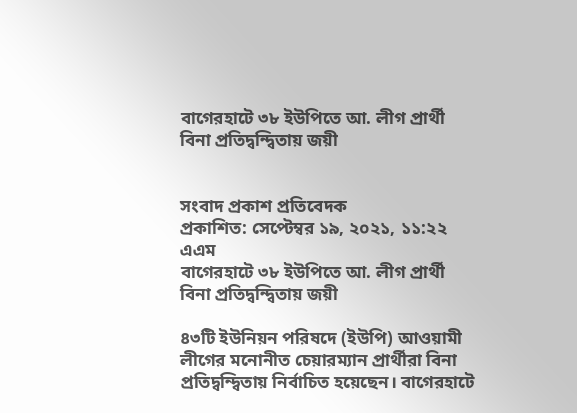বাগেরহাটে ৩৮ ইউপিতে আ. লীগ প্রার্থী বিনা প্রতিদ্বন্দ্বিতায় জয়ী


সংবাদ প্রকাশ প্রতিবেদক
প্রকাশিত: সেপ্টেম্বর ১৯, ২০২১, ১১:২২ এএম
বাগেরহাটে ৩৮ ইউপিতে আ. লীগ প্রার্থী বিনা প্রতিদ্বন্দ্বিতায় জয়ী

৪৩টি ইউনিয়ন পরিষদে (ইউপি) আওয়ামী লীগের মনোনীত চেয়ারম্যান প্রার্থীরা বিনা প্রতিদ্বন্দ্বিতায় নির্বাচিত হয়েছেন। বাগেরহাটে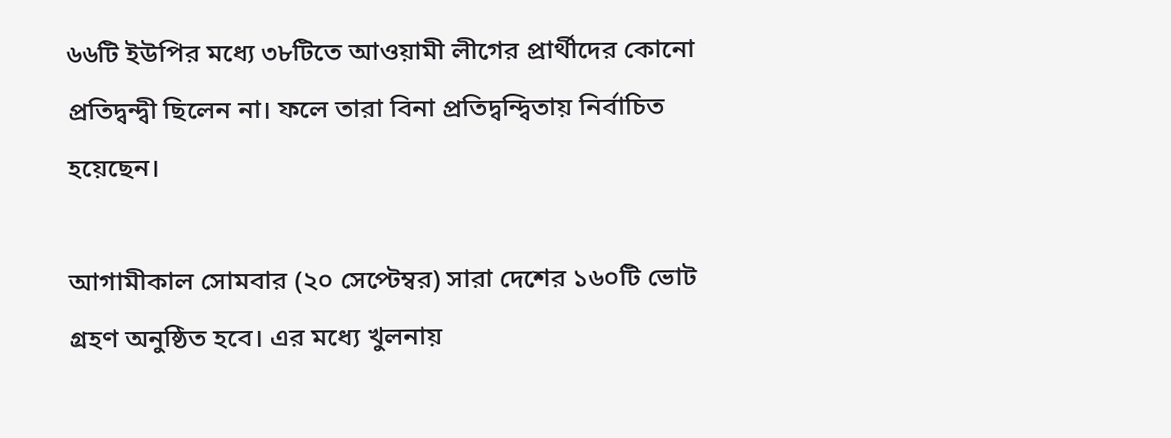৬৬টি ইউপির মধ্যে ৩৮টিতে আওয়ামী লীগের প্রার্থীদের কোনো প্রতিদ্বন্দ্বী ছিলেন না। ফলে তারা বিনা প্রতিদ্বন্দ্বিতায় নির্বাচিত হয়েছেন।

আগামীকাল সোমবার (২০ সেপ্টেম্বর) সারা দেশের ১৬০টি ভোট গ্রহণ অনুষ্ঠিত হবে। এর মধ্যে খুলনায়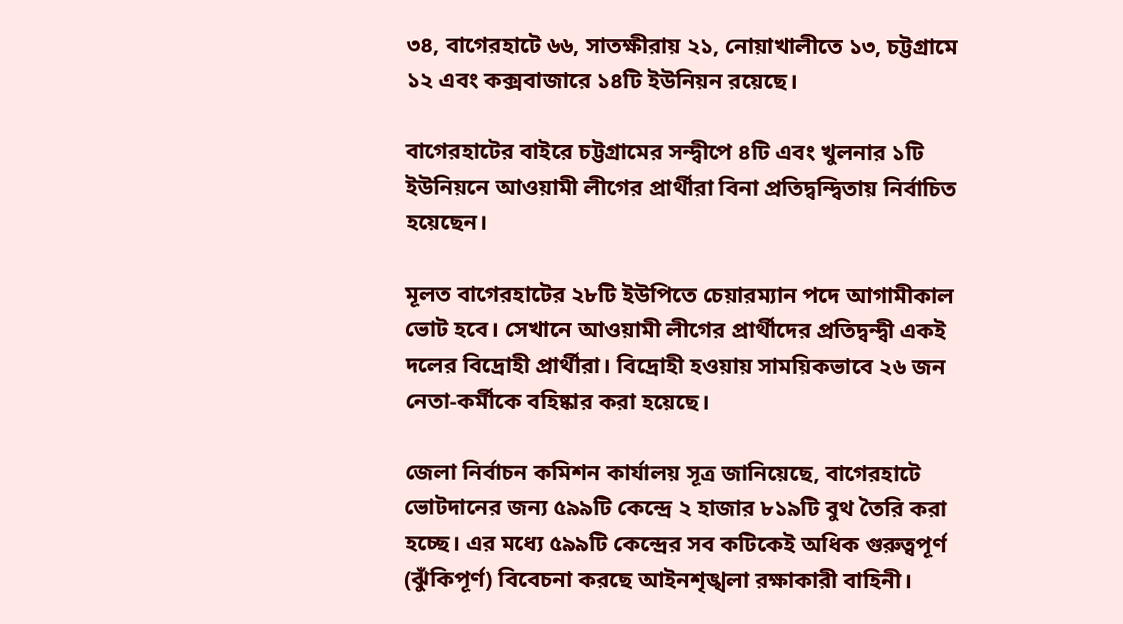৩৪, বাগেরহাটে ৬৬, সাতক্ষীরায় ২১, নোয়াখালীতে ১৩, চট্টগ্রামে ১২ এবং কক্সবাজারে ১৪টি ইউনিয়ন রয়েছে।

বাগেরহাটের বাইরে চট্টগ্রামের সন্দ্বীপে ৪টি এবং খুলনার ১টি ইউনিয়নে আওয়ামী লীগের প্রার্থীরা বিনা প্রতিদ্বন্দ্বিতায় নির্বাচিত হয়েছেন।

মূলত বাগেরহাটের ২৮টি ইউপিতে চেয়ারম্যান পদে আগামীকাল ভোট হবে। সেখানে আওয়ামী লীগের প্রার্থীদের প্রতিদ্বন্দ্বী একই দলের বিদ্রোহী প্রার্থীরা। বিদ্রোহী হওয়ায় সাময়িকভাবে ২৬ জন নেতা-কর্মীকে বহিষ্কার করা হয়েছে।

জেলা নির্বাচন কমিশন কার্যালয় সূত্র জানিয়েছে, বাগেরহাটে ভোটদানের জন্য ৫৯৯টি কেন্দ্রে ২ হাজার ৮১৯টি বুথ তৈরি করা হচ্ছে। এর মধ্যে ৫৯৯টি কেন্দ্রের সব কটিকেই অধিক গুরুত্বপূর্ণ (ঝুঁকিপূর্ণ) বিবেচনা করছে আইনশৃঙ্খলা রক্ষাকারী বাহিনী।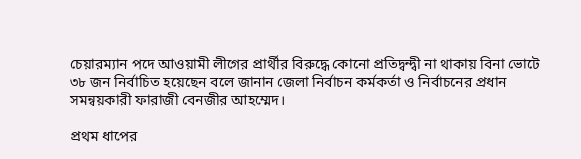চেয়ারম্যান পদে আওয়ামী লীগের প্রার্থীর বিরুদ্ধে কোনো প্রতিদ্বন্দ্বী না থাকায় বিনা ভোটে ৩৮ জন নির্বাচিত হয়েছেন বলে জানান জেলা নির্বাচন কর্মকর্তা ও নির্বাচনের প্রধান সমন্বয়কারী ফারাজী বেনজীর আহম্মেদ।

প্রথম ধাপের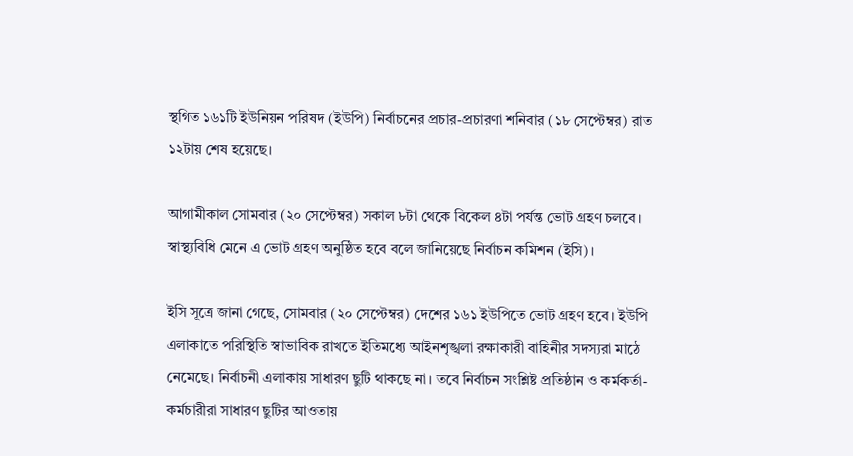স্থগিত ১৬১টি ইউনিয়ন পরিষদ (ইউপি) নির্বাচনের প্রচার-প্রচারণা শনিবার (১৮ সেপ্টেম্বর) রাত ১২টায় শেষ হয়েছে।

আগামীকাল সোমবার (২০ সেপ্টেম্বর) সকাল ৮টা থেকে বিকেল ৪টা পর্যন্ত ভোট গ্রহণ চলবে। স্বাস্থ্যবিধি মেনে এ ভোট গ্রহণ অনুষ্ঠিত হবে বলে জানিয়েছে নির্বাচন কমিশন (ইসি)।

ইসি সূত্রে জানা গেছে, সোমবার (২০ সেপ্টেম্বর) দেশের ১৬১ ইউপিতে ভোট গ্রহণ হবে। ইউপি এলাকাতে পরিস্থিতি স্বাভাবিক রাখতে ইতিমধ্যে আইনশৃঙ্খলা রক্ষাকারী বাহিনীর সদস্যরা মাঠে নেমেছে। নির্বাচনী এলাকায় সাধারণ ছুটি থাকছে না। তবে নির্বাচন সংশ্লিষ্ট প্রতিষ্ঠান ও কর্মকর্তা-কর্মচারীরা সাধারণ ছুটির আওতায়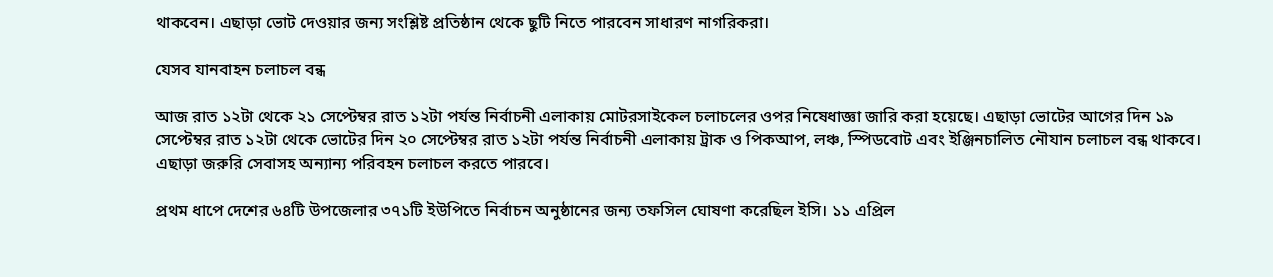থাকবেন। এছাড়া ভোট দেওয়ার জন্য সংশ্লিষ্ট প্রতিষ্ঠান থেকে ছুটি নিতে পারবেন সাধারণ নাগরিকরা।

যেসব যানবাহন চলাচল বন্ধ

আজ রাত ১২টা থেকে ২১ সেপ্টেম্বর রাত ১২টা পর্যন্ত নির্বাচনী এলাকায় মোটরসাইকেল চলাচলের ওপর নিষেধাজ্ঞা জারি করা হয়েছে। এছাড়া ভোটের আগের দিন ১৯ সেপ্টেম্বর রাত ১২টা থেকে ভোটের দিন ২০ সেপ্টেম্বর রাত ১২টা পর্যন্ত নির্বাচনী এলাকায় ট্রাক ও পিকআপ, লঞ্চ, স্পিডবোট এবং ইঞ্জিনচালিত নৌযান চলাচল বন্ধ থাকবে। এছাড়া জরুরি সেবাসহ অন্যান্য পরিবহন চলাচল করতে পারবে।

প্রথম ধাপে দেশের ৬৪টি উপজেলার ৩৭১টি ইউপিতে নির্বাচন অনুষ্ঠানের জন্য তফসিল ঘোষণা করেছিল ইসি। ১১ এপ্রিল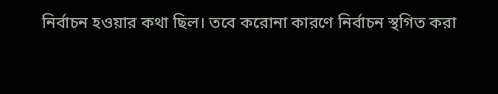নির্বাচন হওয়ার কথা ছিল। তবে করোনা কারণে নির্বাচন স্থগিত করা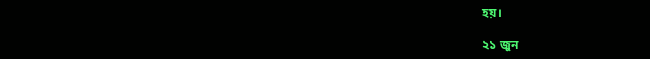হয়।

২১ জুন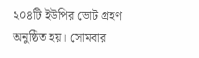২০৪টি ইউপির ভোট গ্রহণ অনুষ্ঠিত হয়। সোমবার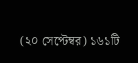(২০ সেপ্টেম্বর) ১৬১টি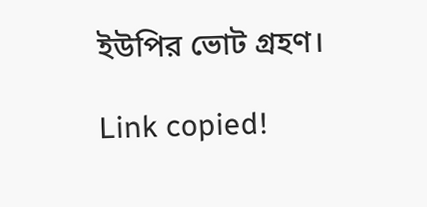ইউপির ভোট গ্রহণ।

Link copied!